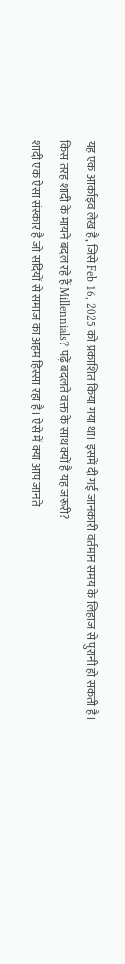यह एक आर्काइव लेख है, जिसे Feb 16, 2025 को प्रकाशित किया गया था। इसमें दी गई जानकारी वर्तमान समय के लिहाज से पुरानी हो सकती है।
किस तरह शादी के मायने बदल रहे हैं Millennials? पढ़ें बदलते वक्त के साथ क्यों है यह जरूरी?
शादी एक ऐसा संस्कार है जो सदियों से समाज का अहम हिस्सा रहा है। ऐसे में क्या आप जानते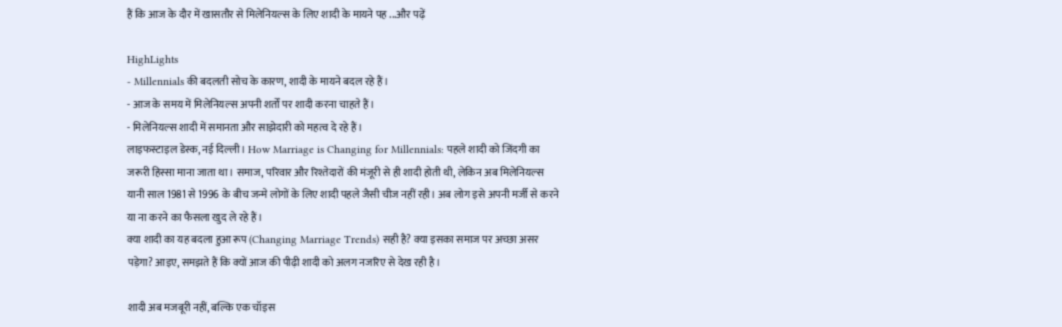हैं कि आज के दौर में खासतौर से मिलेनियल्स के लिए शादी के मायने पह ...और पढ़ें

HighLights
- Millennials की बदलती सोच के कारण, शादी के मायने बदल रहे हैं।
- आज के समय में मिलेनियल्स अपनी शर्तों पर शादी करना चाहते हैं।
- मिलेनियल्स शादी में समानता और साझेदारी को महत्व दे रहे हैं।
लाइफस्टाइल डेस्क, नई दिल्ली। How Marriage is Changing for Millennials: पहले शादी को जिंदगी का जरूरी हिस्सा माना जाता था। समाज, परिवार और रिश्तेदारों की मंजूरी से ही शादी होती थी, लेकिन अब मिलेनियल्स यानी साल 1981 से 1996 के बीच जन्मे लोगों के लिए शादी पहले जैसी चीज नहीं रही। अब लोग इसे अपनी मर्जी से करने या ना करने का फैसला खुद ले रहे हैं।
क्या शादी का यह बदला हुआ रूप (Changing Marriage Trends) सही है? क्या इसका समाज पर अच्छा असर पड़ेगा? आइए, समझते हैं कि क्यों आज की पीढ़ी शादी को अलग नजरिए से देख रही है।

शादी अब मजबूरी नहीं, बल्कि एक चॉइस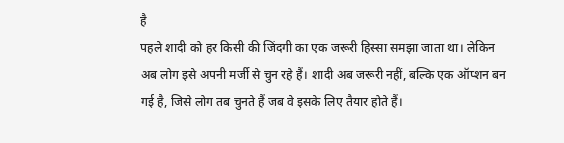है
पहले शादी को हर किसी की जिंदगी का एक जरूरी हिस्सा समझा जाता था। लेकिन अब लोग इसे अपनी मर्जी से चुन रहे हैं। शादी अब जरूरी नहीं, बल्कि एक ऑप्शन बन गई है, जिसे लोग तब चुनते हैं जब वे इसके लिए तैयार होते हैं।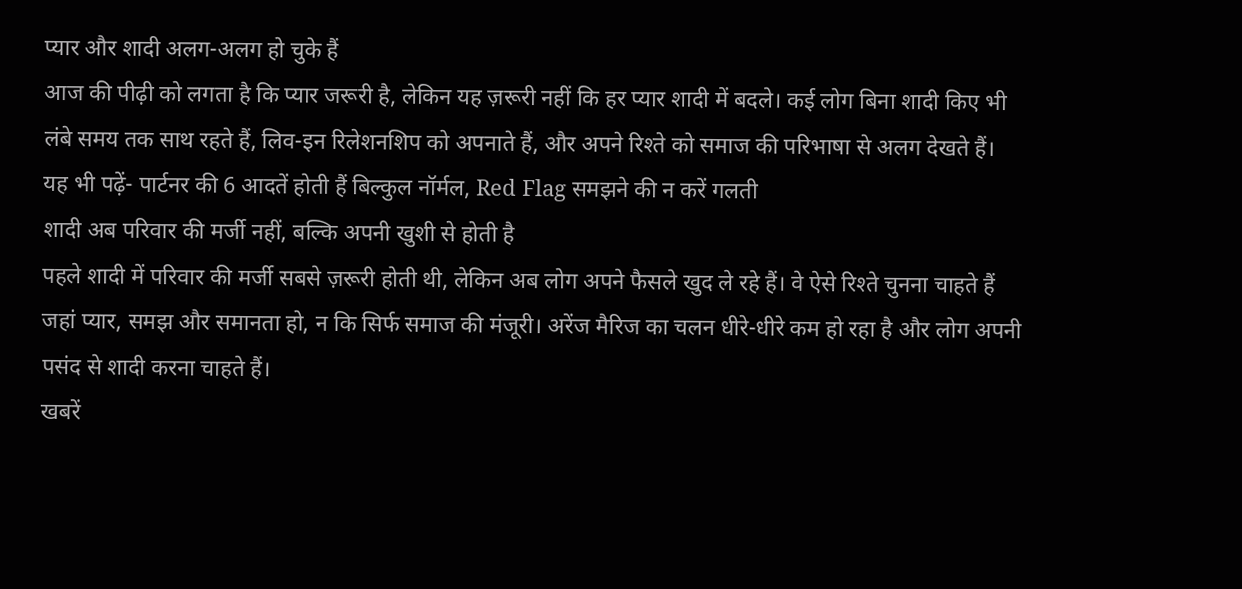प्यार और शादी अलग-अलग हो चुके हैं
आज की पीढ़ी को लगता है कि प्यार जरूरी है, लेकिन यह ज़रूरी नहीं कि हर प्यार शादी में बदले। कई लोग बिना शादी किए भी लंबे समय तक साथ रहते हैं, लिव-इन रिलेशनशिप को अपनाते हैं, और अपने रिश्ते को समाज की परिभाषा से अलग देखते हैं।
यह भी पढ़ें- पार्टनर की 6 आदतें होती हैं बिल्कुल नॉर्मल, Red Flag समझने की न करें गलती
शादी अब परिवार की मर्जी नहीं, बल्कि अपनी खुशी से होती है
पहले शादी में परिवार की मर्जी सबसे ज़रूरी होती थी, लेकिन अब लोग अपने फैसले खुद ले रहे हैं। वे ऐसे रिश्ते चुनना चाहते हैं जहां प्यार, समझ और समानता हो, न कि सिर्फ समाज की मंजूरी। अरेंज मैरिज का चलन धीरे-धीरे कम हो रहा है और लोग अपनी पसंद से शादी करना चाहते हैं।
खबरें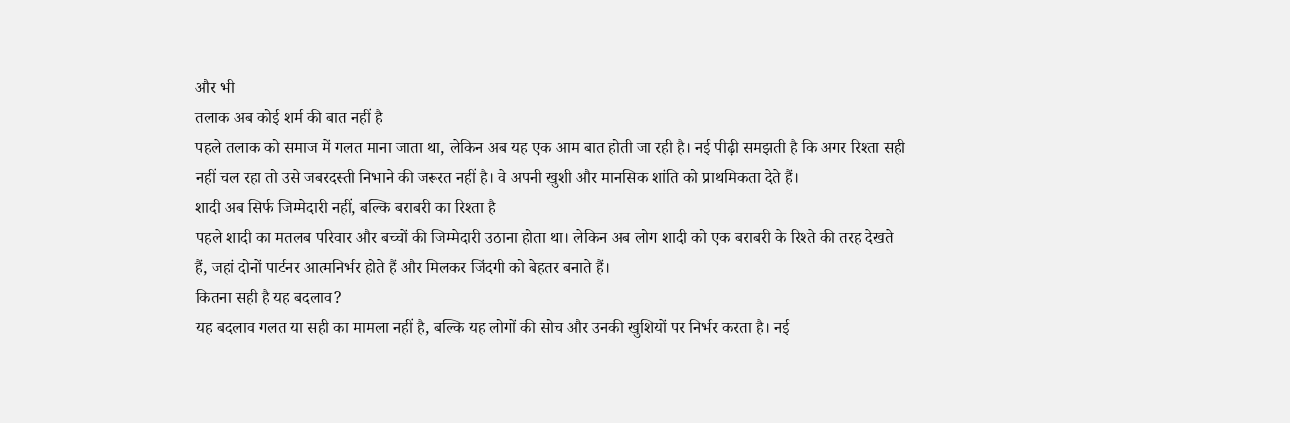और भी
तलाक अब कोई शर्म की बात नहीं है
पहले तलाक को समाज में गलत माना जाता था, लेकिन अब यह एक आम बात होती जा रही है। नई पीढ़ी समझती है कि अगर रिश्ता सही नहीं चल रहा तो उसे जबरदस्ती निभाने की जरूरत नहीं है। वे अपनी खुशी और मानसिक शांति को प्राथमिकता देते हैं।
शादी अब सिर्फ जिम्मेदारी नहीं, बल्कि बराबरी का रिश्ता है
पहले शादी का मतलब परिवार और बच्चों की जिम्मेदारी उठाना होता था। लेकिन अब लोग शादी को एक बराबरी के रिश्ते की तरह देखते हैं, जहां दोनों पार्टनर आत्मनिर्भर होते हैं और मिलकर जिंदगी को बेहतर बनाते हैं।
कितना सही है यह बदलाव?
यह बदलाव गलत या सही का मामला नहीं है, बल्कि यह लोगों की सोच और उनकी खुशियों पर निर्भर करता है। नई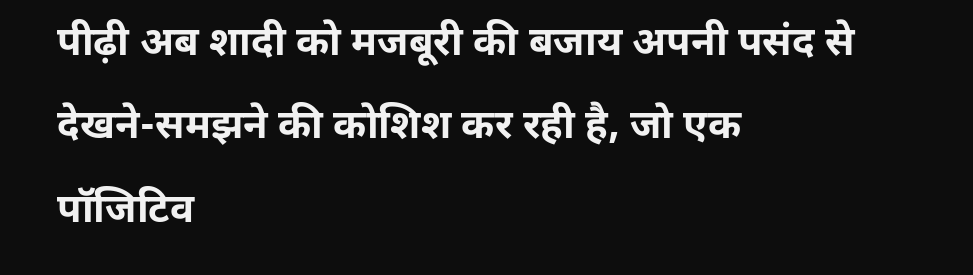पीढ़ी अब शादी को मजबूरी की बजाय अपनी पसंद से देखने-समझने की कोशिश कर रही है, जो एक पॉजिटिव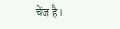चेंज है।